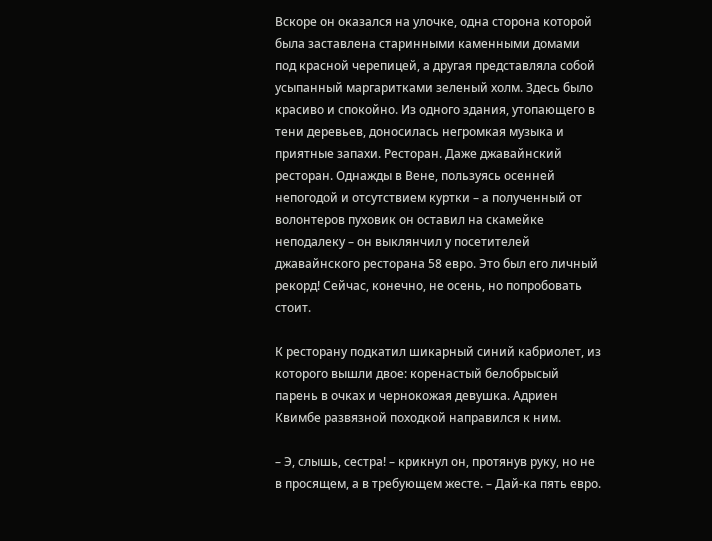Вскоре он оказался на улочке, одна сторона которой была заставлена старинными каменными домами под красной черепицей, а другая представляла собой усыпанный маргаритками зеленый холм. Здесь было красиво и спокойно. Из одного здания, утопающего в тени деревьев, доносилась негромкая музыка и приятные запахи. Ресторан. Даже джавайнский ресторан. Однажды в Вене, пользуясь осенней непогодой и отсутствием куртки – а полученный от волонтеров пуховик он оставил на скамейке неподалеку – он выклянчил у посетителей джавайнского ресторана 58 евро. Это был его личный рекорд! Сейчас, конечно, не осень, но попробовать стоит.

К ресторану подкатил шикарный синий кабриолет, из которого вышли двое: коренастый белобрысый парень в очках и чернокожая девушка. Адриен Квимбе развязной походкой направился к ним.

– Э, слышь, сестра! – крикнул он, протянув руку, но не в просящем, а в требующем жесте. – Дай-ка пять евро.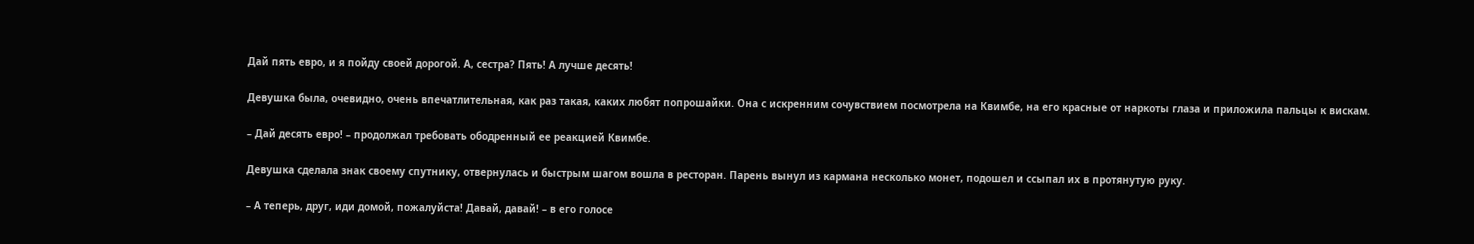Дай пять евро, и я пойду своей дорогой. А, сестра? Пять! А лучше десять!

Девушка была, очевидно, очень впечатлительная, как раз такая, каких любят попрошайки. Она с искренним сочувствием посмотрела на Квимбе, на его красные от наркоты глаза и приложила пальцы к вискам.

– Дай десять евро! – продолжал требовать ободренный ее реакцией Квимбе.

Девушка сделала знак своему спутнику, отвернулась и быстрым шагом вошла в ресторан. Парень вынул из кармана несколько монет, подошел и ссыпал их в протянутую руку.

– А теперь, друг, иди домой, пожалуйста! Давай, давай! – в его голосе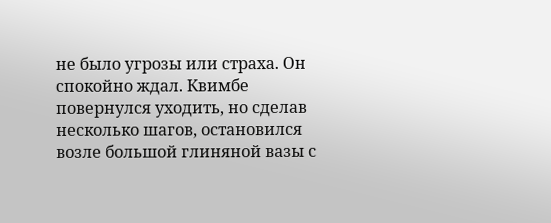не было угрозы или страха. Он спокойно ждал. Квимбе повернулся уходить, но сделав несколько шагов, остановился возле большой глиняной вазы с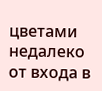цветами недалеко от входа в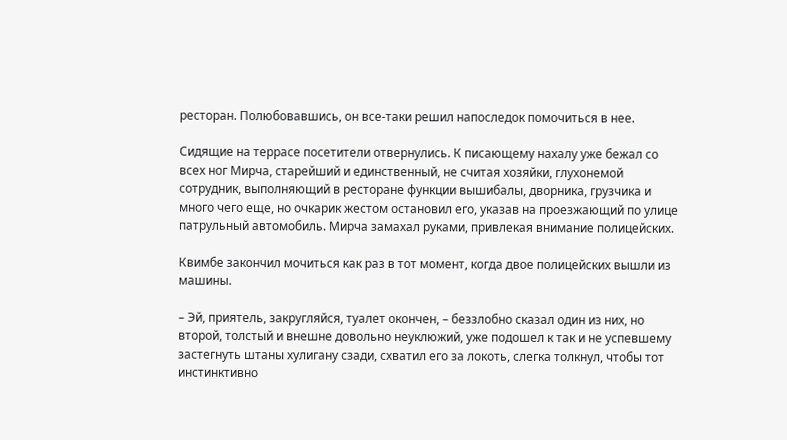ресторан. Полюбовавшись, он все-таки решил напоследок помочиться в нее.

Сидящие на террасе посетители отвернулись. К писающему нахалу уже бежал со всех ног Мирча, старейший и единственный, не считая хозяйки, глухонемой сотрудник, выполняющий в ресторане функции вышибалы, дворника, грузчика и много чего еще, но очкарик жестом остановил его, указав на проезжающий по улице патрульный автомобиль. Мирча замахал руками, привлекая внимание полицейских.

Квимбе закончил мочиться как раз в тот момент, когда двое полицейских вышли из машины.

– Эй, приятель, закругляйся, туалет окончен, – беззлобно сказал один из них, но второй, толстый и внешне довольно неуклюжий, уже подошел к так и не успевшему застегнуть штаны хулигану сзади, схватил его за локоть, слегка толкнул, чтобы тот инстинктивно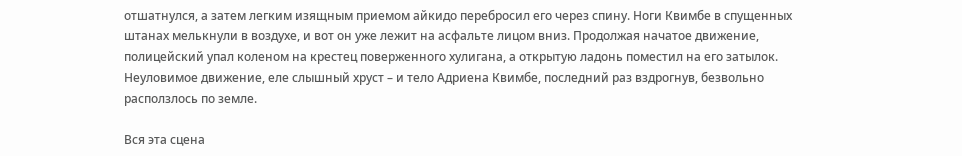отшатнулся, а затем легким изящным приемом айкидо перебросил его через спину. Ноги Квимбе в спущенных штанах мелькнули в воздухе, и вот он уже лежит на асфальте лицом вниз. Продолжая начатое движение, полицейский упал коленом на крестец поверженного хулигана, а открытую ладонь поместил на его затылок. Неуловимое движение, еле слышный хруст – и тело Адриена Квимбе, последний раз вздрогнув, безвольно расползлось по земле.

Вся эта сцена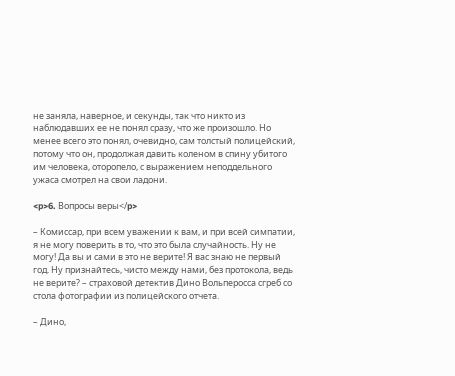не заняла, наверное, и секунды, так что никто из наблюдавших ее не понял сразу, что же произошло. Но менее всего это понял, очевидно, сам толстый полицейский, потому что он, продолжая давить коленом в спину убитого им человека, оторопело, с выражением неподдельного ужаса смотрел на свои ладони.

<p>6. Вопросы веры</p>

– Комиссар, при всем уважении к вам, и при всей симпатии, я не могу поверить в то, что это была случайность. Ну не могу! Да вы и сами в это не верите! Я вас знаю не первый год. Ну признайтесь, чисто между нами, без протокола, ведь не верите? – страховой детектив Дино Вольперосса сгреб со стола фотографии из полицейского отчета.

– Дино,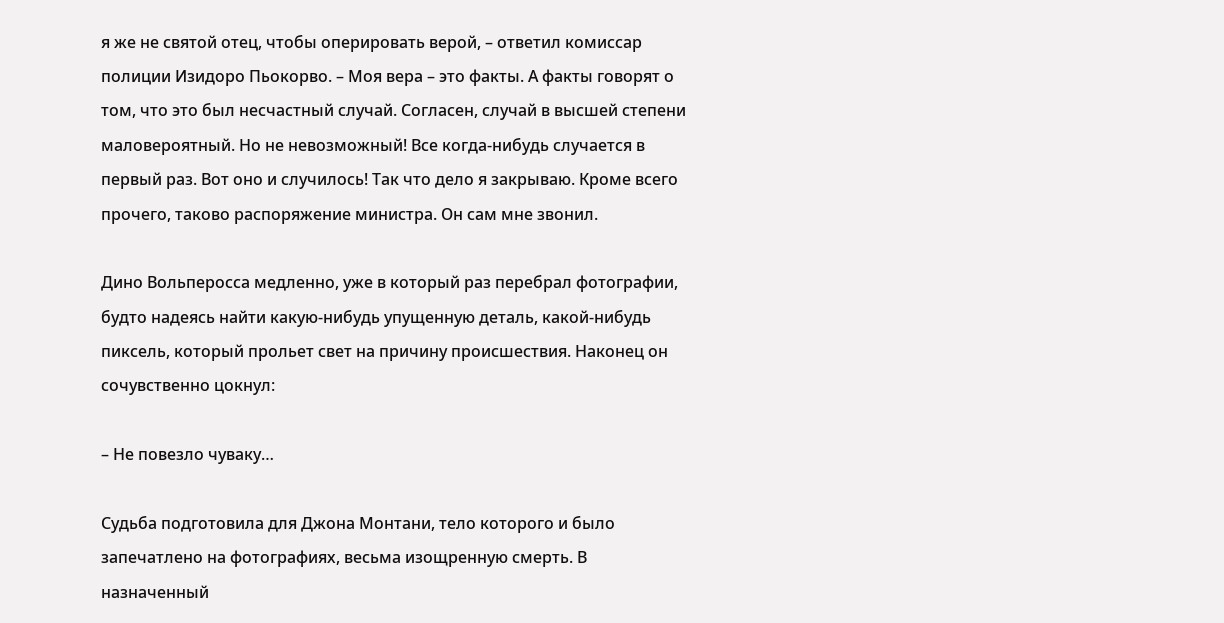я же не святой отец, чтобы оперировать верой, – ответил комиссар полиции Изидоро Пьокорво. – Моя вера – это факты. А факты говорят о том, что это был несчастный случай. Согласен, случай в высшей степени маловероятный. Но не невозможный! Все когда-нибудь случается в первый раз. Вот оно и случилось! Так что дело я закрываю. Кроме всего прочего, таково распоряжение министра. Он сам мне звонил.

Дино Вольперосса медленно, уже в который раз перебрал фотографии, будто надеясь найти какую-нибудь упущенную деталь, какой-нибудь пиксель, который прольет свет на причину происшествия. Наконец он сочувственно цокнул:

– Не повезло чуваку…

Судьба подготовила для Джона Монтани, тело которого и было запечатлено на фотографиях, весьма изощренную смерть. В назначенный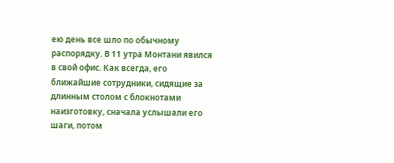ею день все шло по обычному распорядку. В 11 утра Монтани явился в свой офис. Как всегда, его ближайшие сотрудники, сидящие за длинным столом с блокнотами наизготовку, сначала услышали его шаги, потом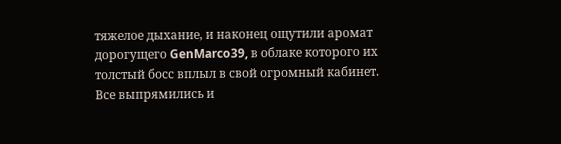тяжелое дыхание, и наконец ощутили аромат дорогущего GenMarco39, в облаке которого их толстый босс вплыл в свой огромный кабинет. Все выпрямились и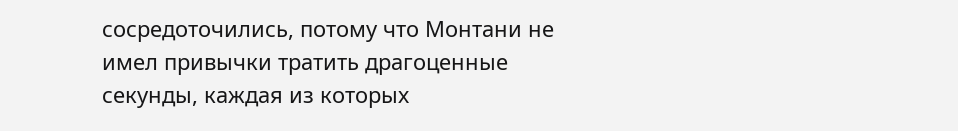сосредоточились, потому что Монтани не имел привычки тратить драгоценные секунды, каждая из которых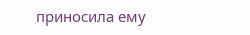приносила ему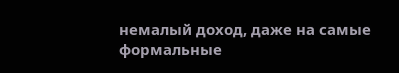немалый доход, даже на самые формальные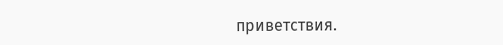приветствия.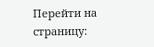Перейти на страницу: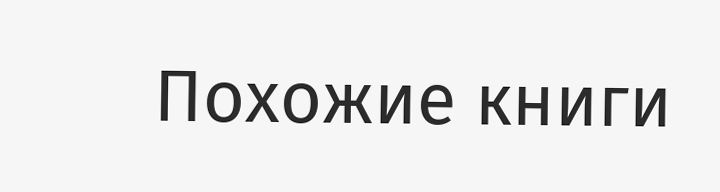Похожие книги